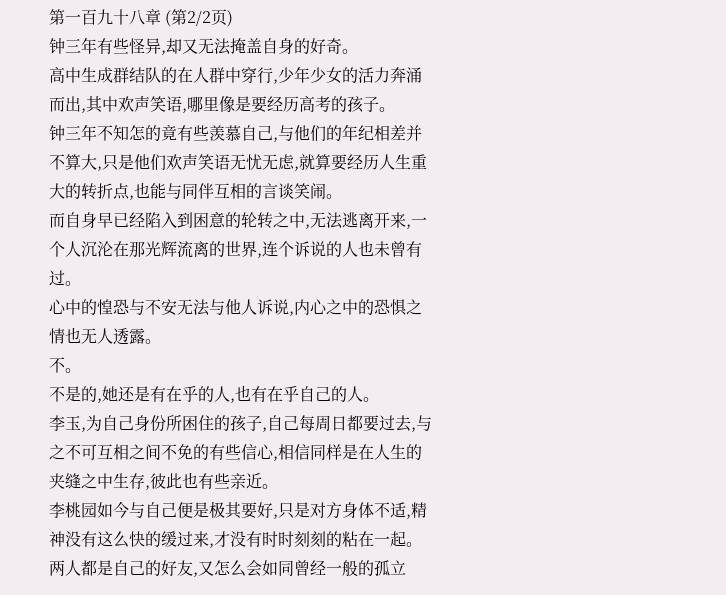第一百九十八章 (第2/2页)
钟三年有些怪异,却又无法掩盖自身的好奇。
高中生成群结队的在人群中穿行,少年少女的活力奔涌而出,其中欢声笑语,哪里像是要经历高考的孩子。
钟三年不知怎的竟有些羡慕自己,与他们的年纪相差并不算大,只是他们欢声笑语无忧无虑,就算要经历人生重大的转折点,也能与同伴互相的言谈笑闹。
而自身早已经陷入到困意的轮转之中,无法逃离开来,一个人沉沦在那光辉流离的世界,连个诉说的人也未曾有过。
心中的惶恐与不安无法与他人诉说,内心之中的恐惧之情也无人透露。
不。
不是的,她还是有在乎的人,也有在乎自己的人。
李玉,为自己身份所困住的孩子,自己每周日都要过去,与之不可互相之间不免的有些信心,相信同样是在人生的夹缝之中生存,彼此也有些亲近。
李桃园如今与自己便是极其要好,只是对方身体不适,精神没有这么快的缓过来,才没有时时刻刻的粘在一起。
两人都是自己的好友,又怎么会如同曾经一般的孤立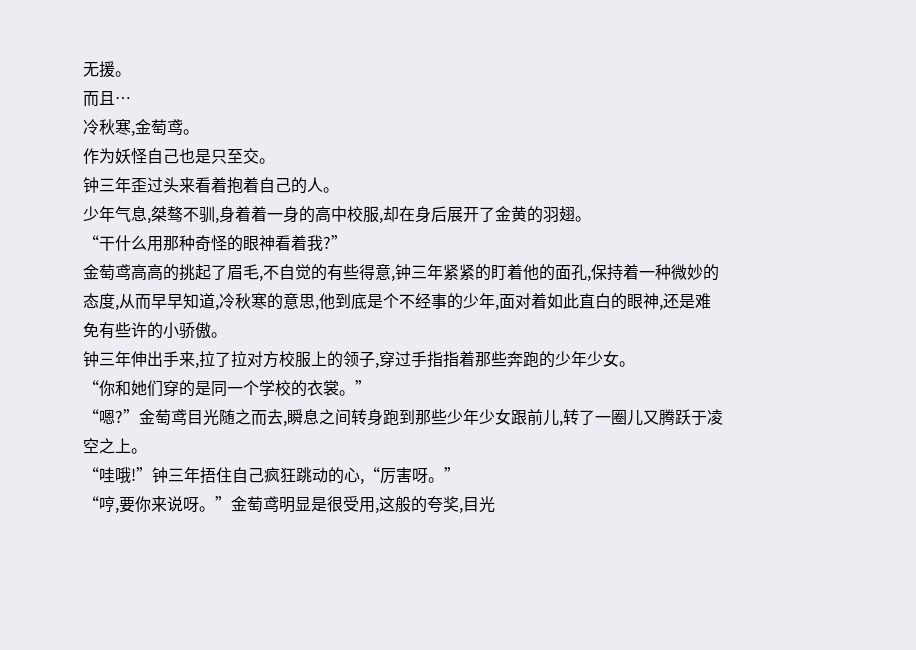无援。
而且…
冷秋寒,金萄鸢。
作为妖怪自己也是只至交。
钟三年歪过头来看着抱着自己的人。
少年气息,桀骜不驯,身着着一身的高中校服,却在身后展开了金黄的羽翅。
“干什么用那种奇怪的眼神看着我?”
金萄鸢高高的挑起了眉毛,不自觉的有些得意,钟三年紧紧的盯着他的面孔,保持着一种微妙的态度,从而早早知道,冷秋寒的意思,他到底是个不经事的少年,面对着如此直白的眼神,还是难免有些许的小骄傲。
钟三年伸出手来,拉了拉对方校服上的领子,穿过手指指着那些奔跑的少年少女。
“你和她们穿的是同一个学校的衣裳。”
“嗯?”金萄鸢目光随之而去,瞬息之间转身跑到那些少年少女跟前儿,转了一圈儿又腾跃于凌空之上。
“哇哦!”钟三年捂住自己疯狂跳动的心,“厉害呀。”
“哼,要你来说呀。”金萄鸢明显是很受用,这般的夸奖,目光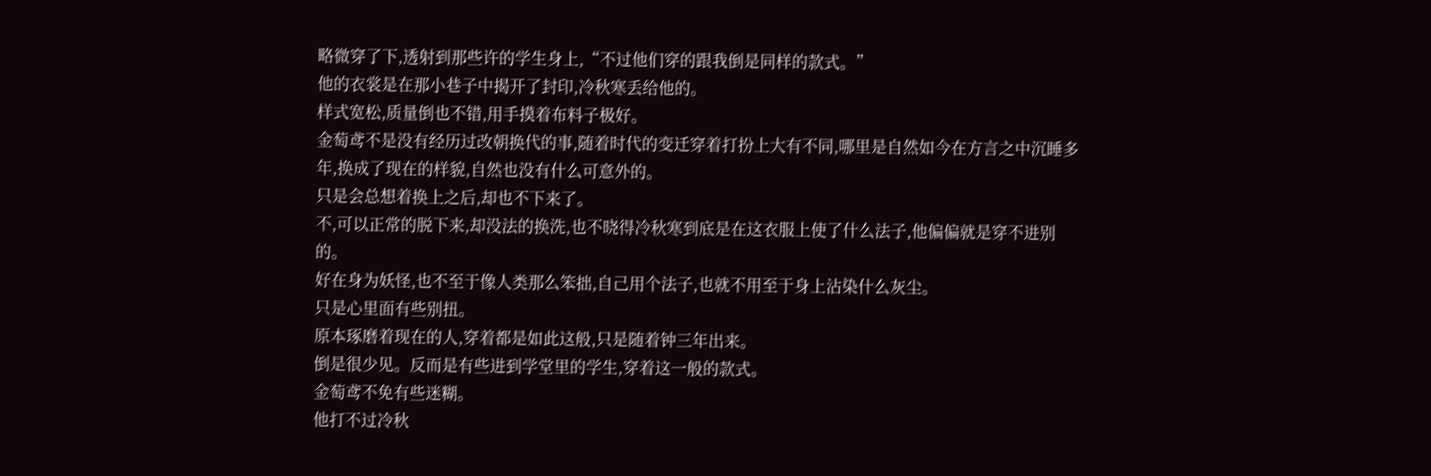略微穿了下,透射到那些许的学生身上,“不过他们穿的跟我倒是同样的款式。”
他的衣裳是在那小巷子中揭开了封印,冷秋寒丢给他的。
样式宽松,质量倒也不错,用手摸着布料子极好。
金萄鸢不是没有经历过改朝换代的事,随着时代的变迁穿着打扮上大有不同,哪里是自然如今在方言之中沉睡多年,换成了现在的样貌,自然也没有什么可意外的。
只是会总想着换上之后,却也不下来了。
不,可以正常的脱下来,却没法的换洗,也不晓得冷秋寒到底是在这衣服上使了什么法子,他偏偏就是穿不进别的。
好在身为妖怪,也不至于像人类那么笨拙,自己用个法子,也就不用至于身上沾染什么灰尘。
只是心里面有些别扭。
原本琢磨着现在的人,穿着都是如此这般,只是随着钟三年出来。
倒是很少见。反而是有些进到学堂里的学生,穿着这一般的款式。
金萄鸢不免有些迷糊。
他打不过冷秋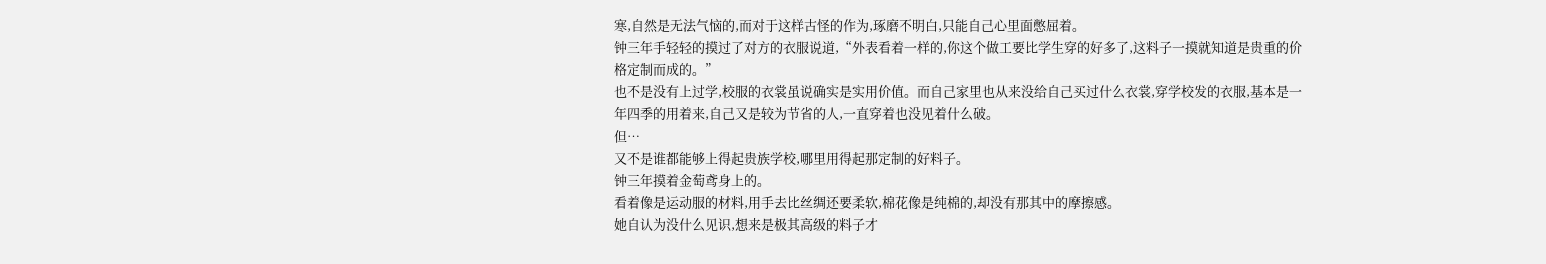寒,自然是无法气恼的,而对于这样古怪的作为,琢磨不明白,只能自己心里面憋屈着。
钟三年手轻轻的摸过了对方的衣服说道,“外表看着一样的,你这个做工要比学生穿的好多了,这料子一摸就知道是贵重的价格定制而成的。”
也不是没有上过学,校服的衣裳虽说确实是实用价值。而自己家里也从来没给自己买过什么衣裳,穿学校发的衣服,基本是一年四季的用着来,自己又是较为节省的人,一直穿着也没见着什么破。
但…
又不是谁都能够上得起贵族学校,哪里用得起那定制的好料子。
钟三年摸着金萄鸢身上的。
看着像是运动服的材料,用手去比丝绸还要柔软,棉花像是纯棉的,却没有那其中的摩擦感。
她自认为没什么见识,想来是极其高级的料子才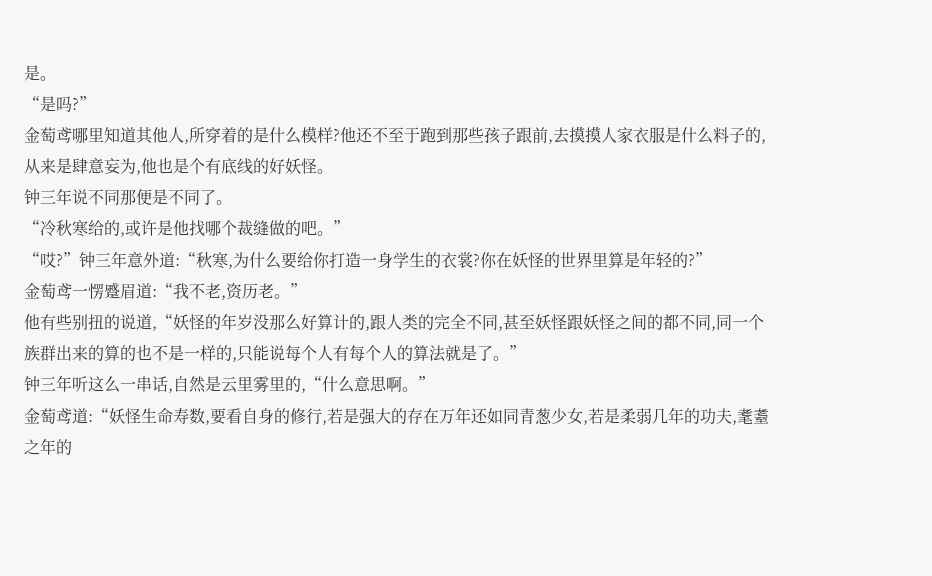是。
“是吗?”
金萄鸢哪里知道其他人,所穿着的是什么模样?他还不至于跑到那些孩子跟前,去摸摸人家衣服是什么料子的,从来是肆意妄为,他也是个有底线的好妖怪。
钟三年说不同那便是不同了。
“冷秋寒给的,或许是他找哪个裁缝做的吧。”
“哎?”钟三年意外道:“秋寒,为什么要给你打造一身学生的衣裳?你在妖怪的世界里算是年轻的?”
金萄鸢一愣蹙眉道:“我不老,资历老。”
他有些别扭的说道,“妖怪的年岁没那么好算计的,跟人类的完全不同,甚至妖怪跟妖怪之间的都不同,同一个族群出来的算的也不是一样的,只能说每个人有每个人的算法就是了。”
钟三年听这么一串话,自然是云里雾里的,“什么意思啊。”
金萄鸢道:“妖怪生命寿数,要看自身的修行,若是强大的存在万年还如同青葱少女,若是柔弱几年的功夫,耄耋之年的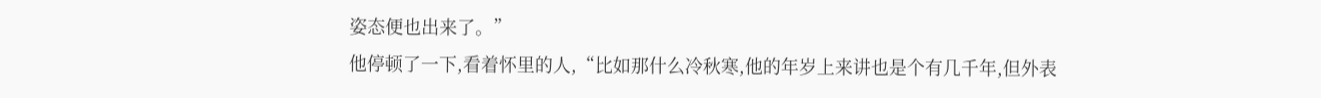姿态便也出来了。”
他停顿了一下,看着怀里的人,“比如那什么冷秋寒,他的年岁上来讲也是个有几千年,但外表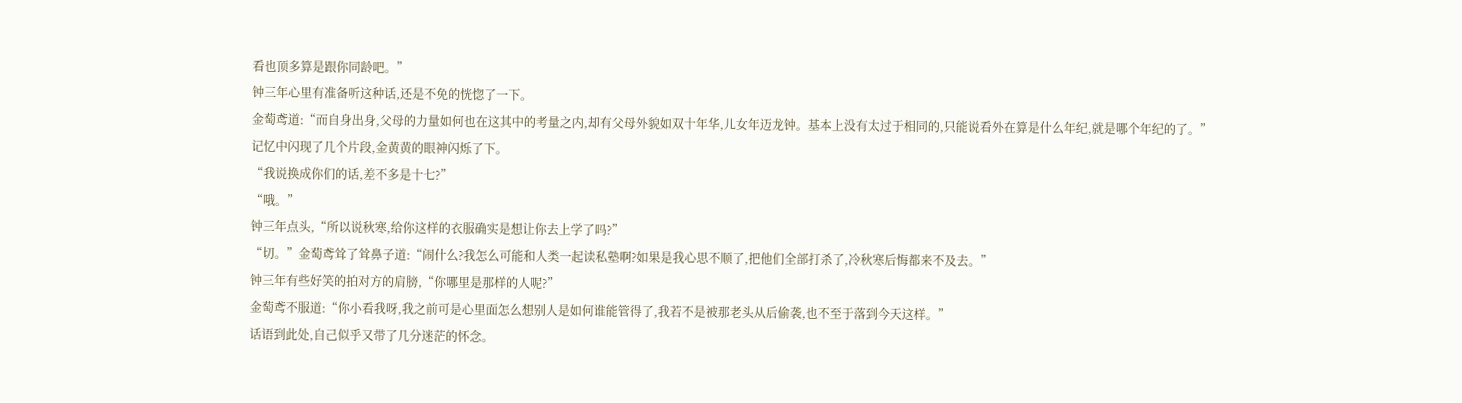看也顶多算是跟你同龄吧。”
钟三年心里有准备听这种话,还是不免的恍惚了一下。
金萄鸢道:“而自身出身,父母的力量如何也在这其中的考量之内,却有父母外貌如双十年华,儿女年迈龙钟。基本上没有太过于相同的,只能说看外在算是什么年纪,就是哪个年纪的了。”
记忆中闪现了几个片段,金黄黄的眼神闪烁了下。
“我说换成你们的话,差不多是十七?”
“哦。”
钟三年点头,“所以说秋寒,给你这样的衣服确实是想让你去上学了吗?”
“切。”金萄鸢耸了耸鼻子道:“闹什么?我怎么可能和人类一起读私塾啊?如果是我心思不顺了,把他们全部打杀了,冷秋寒后悔都来不及去。”
钟三年有些好笑的拍对方的肩膀,“你哪里是那样的人呢?”
金萄鸢不服道:“你小看我呀,我之前可是心里面怎么想别人是如何谁能管得了,我若不是被那老头从后偷袭,也不至于落到今天这样。”
话语到此处,自己似乎又带了几分迷茫的怀念。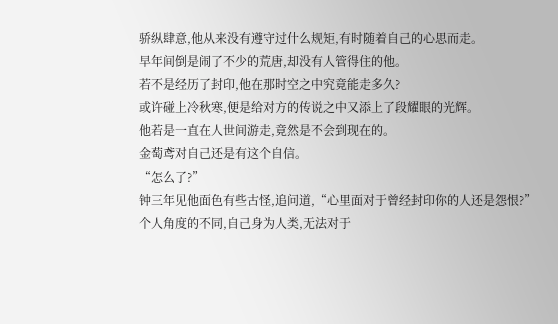骄纵肆意,他从来没有遵守过什么规矩,有时随着自己的心思而走。
早年间倒是闹了不少的荒唐,却没有人管得住的他。
若不是经历了封印,他在那时空之中究竟能走多久?
或许碰上冷秋寒,便是给对方的传说之中又添上了段耀眼的光辉。
他若是一直在人世间游走,竟然是不会到现在的。
金萄鸢对自己还是有这个自信。
“怎么了?”
钟三年见他面色有些古怪,追问道,“心里面对于曾经封印你的人还是怨恨?”
个人角度的不同,自己身为人类,无法对于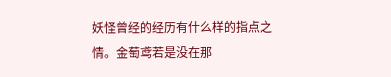妖怪曾经的经历有什么样的指点之情。金萄鸢若是没在那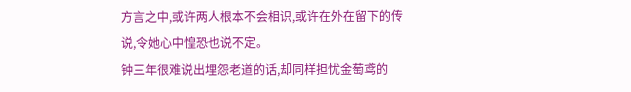方言之中,或许两人根本不会相识,或许在外在留下的传说,令她心中惶恐也说不定。
钟三年很难说出埋怨老道的话,却同样担忧金萄鸢的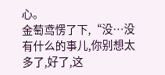心。
金萄鸢愣了下,“没…没有什么的事儿,你别想太多了,好了,这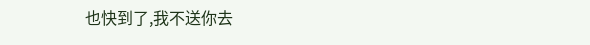也快到了,我不送你去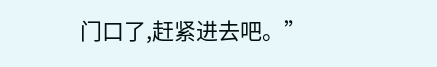门口了,赶紧进去吧。”